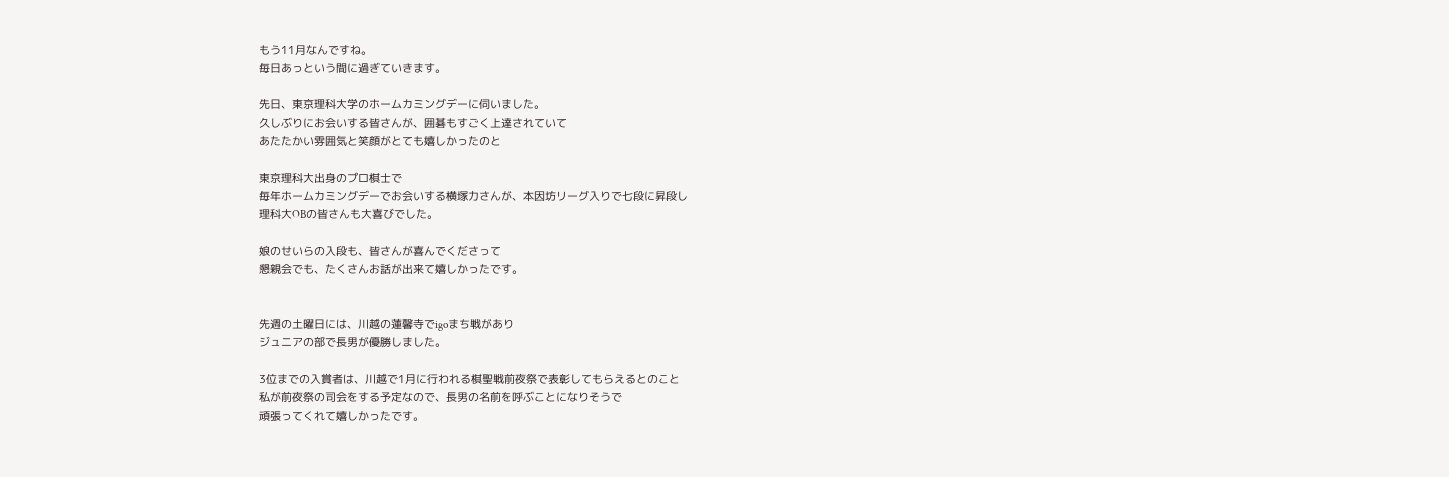もう11月なんですね。
毎日あっという間に過ぎていきます。

先日、東京理科大学のホームカミングデーに伺いました。
久しぶりにお会いする皆さんが、囲碁もすごく上達されていて
あたたかい雰囲気と笑顔がとても嬉しかったのと

東京理科大出身のプロ棋士で
毎年ホームカミングデーでお会いする横塚力さんが、本因坊リーグ入りで七段に昇段し
理科大OBの皆さんも大喜びでした。

娘のせいらの入段も、皆さんが喜んでくださって
懇親会でも、たくさんお話が出来て嬉しかったです。


先週の土曜日には、川越の蓮馨寺でigoまち戦があり
ジュニアの部で長男が優勝しました。

3位までの入賞者は、川越で1月に行われる棋聖戦前夜祭で表彰してもらえるとのこと
私が前夜祭の司会をする予定なので、長男の名前を呼ぶことになりそうで
頑張ってくれて嬉しかったです。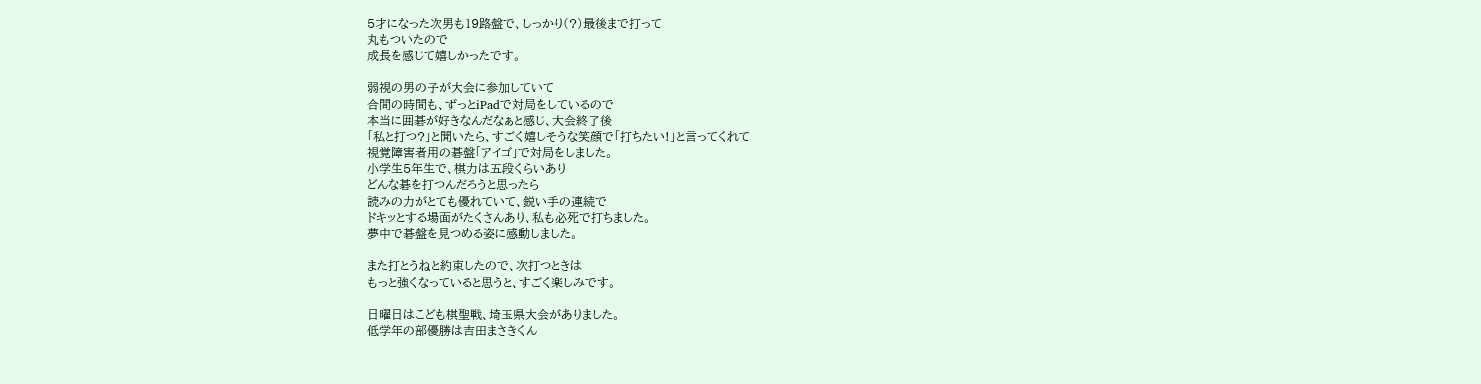5才になった次男も19路盤で、しっかり(?)最後まで打って
丸もついたので
成長を感じて嬉しかったです。

弱視の男の子が大会に参加していて
合間の時間も、ずっとiPadで対局をしているので
本当に囲碁が好きなんだなぁと感じ、大会終了後
「私と打つ?」と聞いたら、すごく嬉しそうな笑顔で「打ちたい!」と言ってくれて
視覚障害者用の碁盤「アイゴ」で対局をしました。
小学生5年生で、棋力は五段くらいあり
どんな碁を打つんだろうと思ったら
読みの力がとても優れていて、鋭い手の連続で
ドキッとする場面がたくさんあり、私も必死で打ちました。
夢中で碁盤を見つめる姿に感動しました。

また打とうねと約束したので、次打つときは
もっと強くなっていると思うと、すごく楽しみです。

日曜日はこども棋聖戦、埼玉県大会がありました。
低学年の部優勝は吉田まさきくん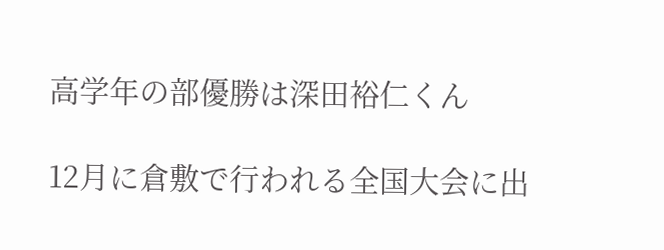高学年の部優勝は深田裕仁くん

12月に倉敷で行われる全国大会に出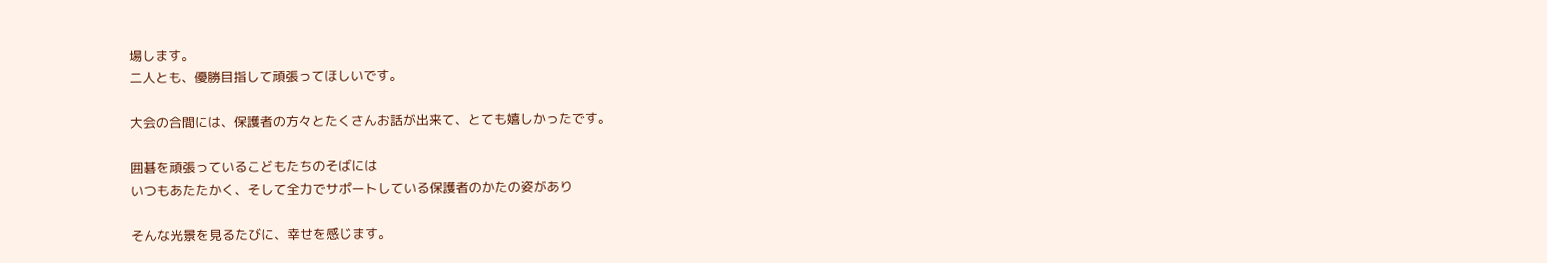場します。
二人とも、優勝目指して頑張ってほしいです。

大会の合間には、保護者の方々とたくさんお話が出来て、とても嬉しかったです。

囲碁を頑張っているこどもたちのそばには
いつもあたたかく、そして全力でサポートしている保護者のかたの姿があり

そんな光景を見るたびに、幸せを感じます。